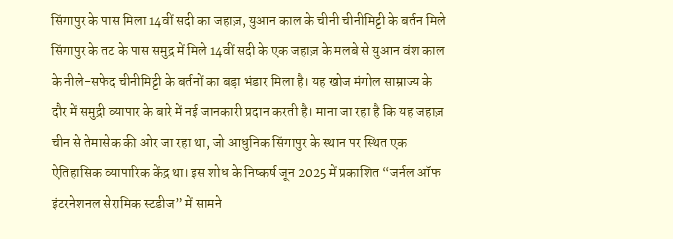सिंगापुर के पास मिला 14वीं सदी का जहाज़, युआन काल के चीनी चीनीमिट्टी के बर्तन मिले
सिंगापुर के तट के पास समुद्र में मिले 14वीं सदी के एक जहाज़ के मलबे से युआन वंश काल के नीले-सफेद चीनीमिट्टी के बर्तनों का बड़ा भंडार मिला है। यह खोज मंगोल साम्राज्य के दौर में समुद्री व्यापार के बारे में नई जानकारी प्रदान करती है। माना जा रहा है कि यह जहाज़ चीन से तेमासेक की ओर जा रहा था, जो आधुनिक सिंगापुर के स्थान पर स्थित एक ऐतिहासिक व्यापारिक केंद्र था। इस शोध के निष्कर्ष जून 2025 में प्रकाशित “जर्नल ऑफ इंटरनेशनल सेरामिक स्टडीज” में सामने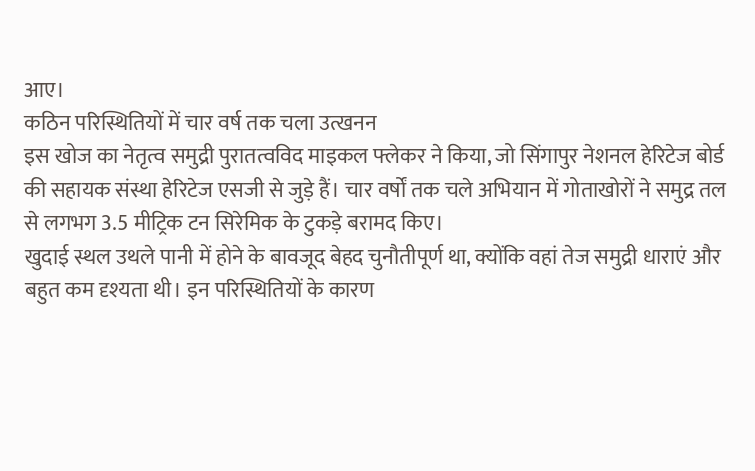आए।
कठिन परिस्थितियों में चार वर्ष तक चला उत्खनन
इस खोज का नेतृत्व समुद्री पुरातत्वविद माइकल फ्लेकर ने किया, जो सिंगापुर नेशनल हेरिटेज बोर्ड की सहायक संस्था हेरिटेज एसजी से जुड़े हैं। चार वर्षों तक चले अभियान में गोताखोरों ने समुद्र तल से लगभग 3.5 मीट्रिक टन सिरेमिक के टुकड़े बरामद किए।
खुदाई स्थल उथले पानी में होने के बावजूद बेहद चुनौतीपूर्ण था, क्योंकि वहां तेज समुद्री धाराएं और बहुत कम दृश्यता थी। इन परिस्थितियों के कारण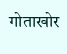गोताखोर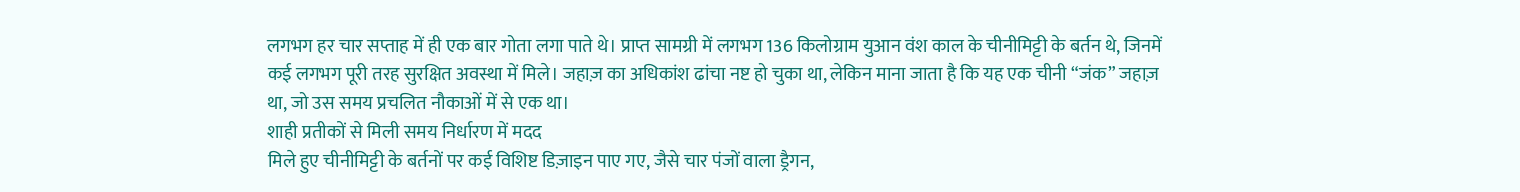लगभग हर चार सप्ताह में ही एक बार गोता लगा पाते थे। प्राप्त सामग्री में लगभग 136 किलोग्राम युआन वंश काल के चीनीमिट्टी के बर्तन थे, जिनमें कई लगभग पूरी तरह सुरक्षित अवस्था में मिले। जहाज़ का अधिकांश ढांचा नष्ट हो चुका था, लेकिन माना जाता है कि यह एक चीनी “जंक” जहाज़ था, जो उस समय प्रचलित नौकाओं में से एक था।
शाही प्रतीकों से मिली समय निर्धारण में मदद
मिले हुए चीनीमिट्टी के बर्तनों पर कई विशिष्ट डिज़ाइन पाए गए, जैसे चार पंजों वाला ड्रैगन,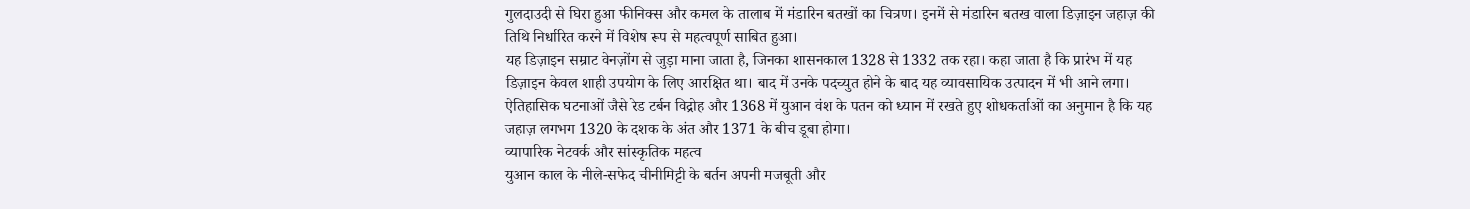गुलदाउदी से घिरा हुआ फीनिक्स और कमल के तालाब में मंडारिन बतखों का चित्रण। इनमें से मंडारिन बतख वाला डिज़ाइन जहाज़ की तिथि निर्धारित करने में विशेष रूप से महत्वपूर्ण साबित हुआ।
यह डिज़ाइन सम्राट वेनज़ोंग से जुड़ा माना जाता है, जिनका शासनकाल 1328 से 1332 तक रहा। कहा जाता है कि प्रारंभ में यह डिज़ाइन केवल शाही उपयोग के लिए आरक्षित था। बाद में उनके पदच्युत होने के बाद यह व्यावसायिक उत्पादन में भी आने लगा। ऐतिहासिक घटनाओं जैसे रेड टर्बन विद्रोह और 1368 में युआन वंश के पतन को ध्यान में रखते हुए शोधकर्ताओं का अनुमान है कि यह जहाज़ लगभग 1320 के दशक के अंत और 1371 के बीच डूबा होगा।
व्यापारिक नेटवर्क और सांस्कृतिक महत्व
युआन काल के नीले-सफेद चीनीमिट्टी के बर्तन अपनी मजबूती और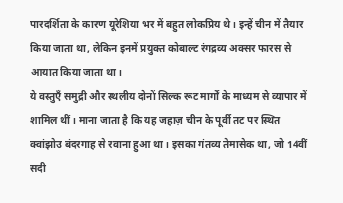पारदर्शिता के कारण यूरेशिया भर में बहुत लोकप्रिय थे। इन्हें चीन में तैयार किया जाता था, लेकिन इनमें प्रयुक्त कोबाल्ट रंगद्रव्य अक्सर फारस से आयात किया जाता था।
ये वस्तुएँ समुद्री और स्थलीय दोनों सिल्क रूट मार्गों के माध्यम से व्यापार में शामिल थीं। माना जाता है कि यह जहाज़ चीन के पूर्वी तट पर स्थित क्वांझोउ बंदरगाह से रवाना हुआ था। इसका गंतव्य तेमासेक था, जो 14वीं सदी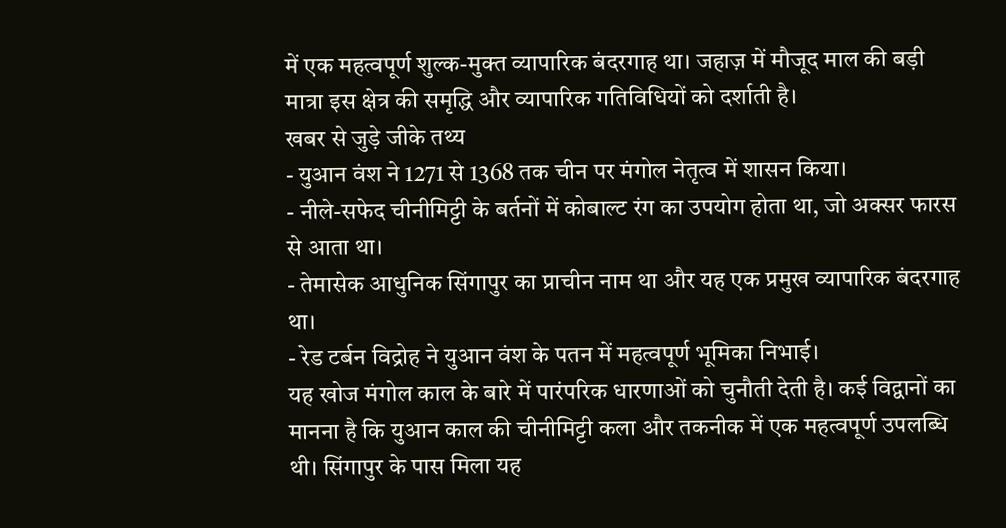में एक महत्वपूर्ण शुल्क-मुक्त व्यापारिक बंदरगाह था। जहाज़ में मौजूद माल की बड़ी मात्रा इस क्षेत्र की समृद्धि और व्यापारिक गतिविधियों को दर्शाती है।
खबर से जुड़े जीके तथ्य
- युआन वंश ने 1271 से 1368 तक चीन पर मंगोल नेतृत्व में शासन किया।
- नीले-सफेद चीनीमिट्टी के बर्तनों में कोबाल्ट रंग का उपयोग होता था, जो अक्सर फारस से आता था।
- तेमासेक आधुनिक सिंगापुर का प्राचीन नाम था और यह एक प्रमुख व्यापारिक बंदरगाह था।
- रेड टर्बन विद्रोह ने युआन वंश के पतन में महत्वपूर्ण भूमिका निभाई।
यह खोज मंगोल काल के बारे में पारंपरिक धारणाओं को चुनौती देती है। कई विद्वानों का मानना है कि युआन काल की चीनीमिट्टी कला और तकनीक में एक महत्वपूर्ण उपलब्धि थी। सिंगापुर के पास मिला यह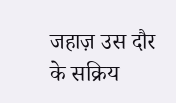जहाज़ उस दौर के सक्रिय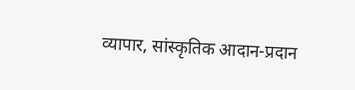व्यापार, सांस्कृतिक आदान-प्रदान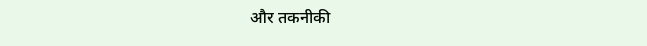और तकनीकी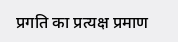प्रगति का प्रत्यक्ष प्रमाण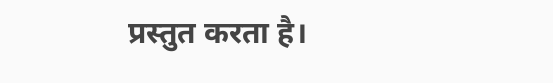प्रस्तुत करता है।